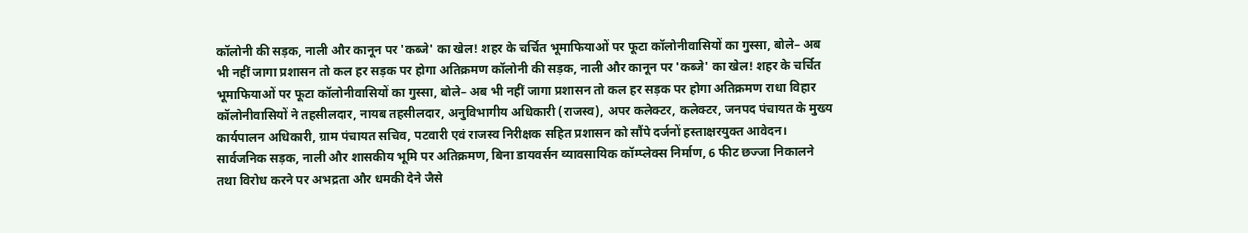कॉलोनी की सड़क, नाली और कानून पर 'कब्जे' का खेल! शहर के चर्चित भूमाफियाओं पर फूटा कॉलोनीवासियों का गुस्सा, बोले– अब भी नहीं जागा प्रशासन तो कल हर सड़क पर होगा अतिक्रमण कॉलोनी की सड़क, नाली और कानून पर 'कब्जे' का खेल! शहर के चर्चित भूमाफियाओं पर फूटा कॉलोनीवासियों का गुस्सा, बोले– अब भी नहीं जागा प्रशासन तो कल हर सड़क पर होगा अतिक्रमण राधा विहार कॉलोनीवासियों ने तहसीलदार, नायब तहसीलदार, अनुविभागीय अधिकारी (राजस्व), अपर कलेक्टर, कलेक्टर, जनपद पंचायत के मुख्य कार्यपालन अधिकारी, ग्राम पंचायत सचिव, पटवारी एवं राजस्व निरीक्षक सहित प्रशासन को सौंपे दर्जनों हस्ताक्षरयुक्त आवेदन। सार्वजनिक सड़क, नाली और शासकीय भूमि पर अतिक्रमण, बिना डायवर्सन व्यावसायिक कॉम्प्लेक्स निर्माण, 6 फीट छज्जा निकालने तथा विरोध करने पर अभद्रता और धमकी देने जैसे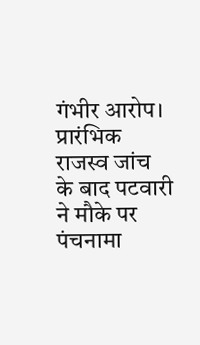गंभीर आरोप। प्रारंभिक राजस्व जांच के बाद पटवारी ने मौके पर पंचनामा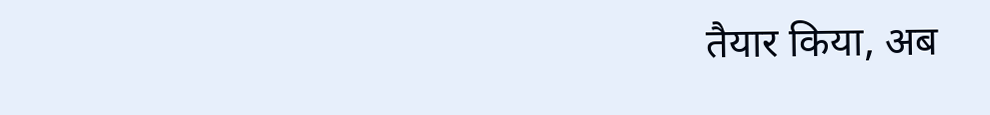तैयार किया, अब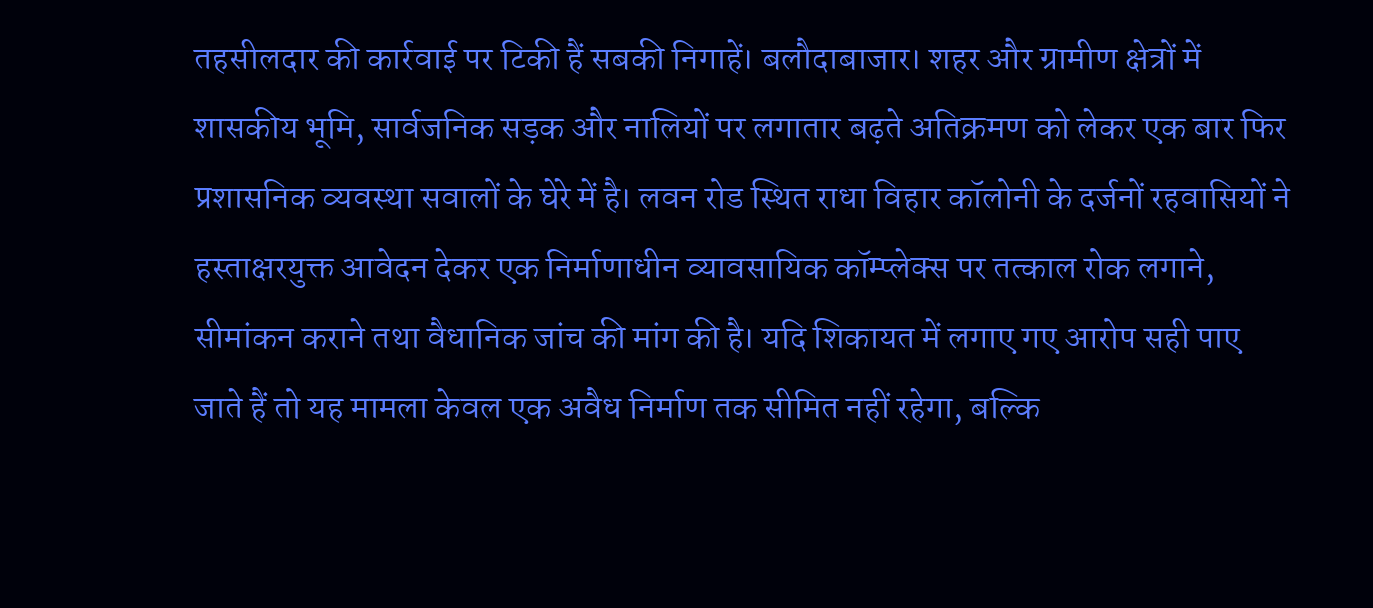तहसीलदार की कार्रवाई पर टिकी हैं सबकी निगाहें। बलौदाबाजार। शहर और ग्रामीण क्षेत्रों में शासकीय भूमि, सार्वजनिक सड़क और नालियों पर लगातार बढ़ते अतिक्रमण को लेकर एक बार फिर प्रशासनिक व्यवस्था सवालों के घेरे में है। लवन रोड स्थित राधा विहार कॉलोनी के दर्जनों रहवासियों ने हस्ताक्षरयुक्त आवेदन देकर एक निर्माणाधीन व्यावसायिक कॉम्प्लेक्स पर तत्काल रोक लगाने, सीमांकन कराने तथा वैधानिक जांच की मांग की है। यदि शिकायत में लगाए गए आरोप सही पाए जाते हैं तो यह मामला केवल एक अवैध निर्माण तक सीमित नहीं रहेगा, बल्कि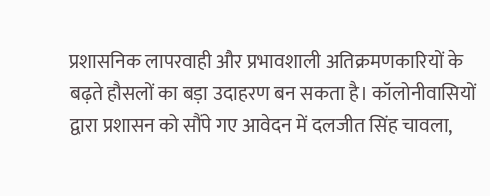प्रशासनिक लापरवाही और प्रभावशाली अतिक्रमणकारियों के बढ़ते हौसलों का बड़ा उदाहरण बन सकता है। कॉलोनीवासियों द्वारा प्रशासन को सौंपे गए आवेदन में दलजीत सिंह चावला,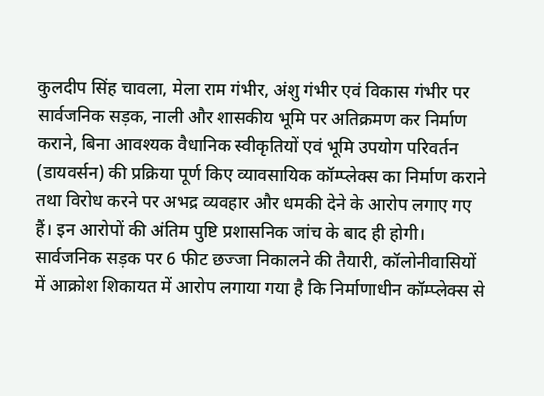कुलदीप सिंह चावला, मेला राम गंभीर, अंशु गंभीर एवं विकास गंभीर पर सार्वजनिक सड़क, नाली और शासकीय भूमि पर अतिक्रमण कर निर्माण कराने, बिना आवश्यक वैधानिक स्वीकृतियों एवं भूमि उपयोग परिवर्तन (डायवर्सन) की प्रक्रिया पूर्ण किए व्यावसायिक कॉम्प्लेक्स का निर्माण कराने तथा विरोध करने पर अभद्र व्यवहार और धमकी देने के आरोप लगाए गए हैं। इन आरोपों की अंतिम पुष्टि प्रशासनिक जांच के बाद ही होगी। सार्वजनिक सड़क पर 6 फीट छज्जा निकालने की तैयारी, कॉलोनीवासियों में आक्रोश शिकायत में आरोप लगाया गया है कि निर्माणाधीन कॉम्प्लेक्स से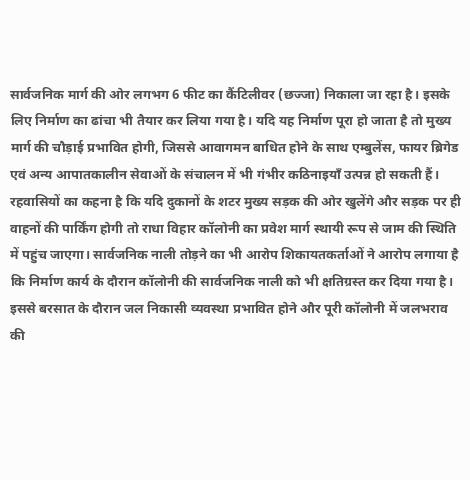सार्वजनिक मार्ग की ओर लगभग 6 फीट का कैंटिलीवर (छज्जा) निकाला जा रहा है। इसके लिए निर्माण का ढांचा भी तैयार कर लिया गया है। यदि यह निर्माण पूरा हो जाता है तो मुख्य मार्ग की चौड़ाई प्रभावित होगी, जिससे आवागमन बाधित होने के साथ एम्बुलेंस, फायर ब्रिगेड एवं अन्य आपातकालीन सेवाओं के संचालन में भी गंभीर कठिनाइयाँ उत्पन्न हो सकती हैं। रहवासियों का कहना है कि यदि दुकानों के शटर मुख्य सड़क की ओर खुलेंगे और सड़क पर ही वाहनों की पार्किंग होगी तो राधा विहार कॉलोनी का प्रवेश मार्ग स्थायी रूप से जाम की स्थिति में पहुंच जाएगा। सार्वजनिक नाली तोड़ने का भी आरोप शिकायतकर्ताओं ने आरोप लगाया है कि निर्माण कार्य के दौरान कॉलोनी की सार्वजनिक नाली को भी क्षतिग्रस्त कर दिया गया है। इससे बरसात के दौरान जल निकासी व्यवस्था प्रभावित होने और पूरी कॉलोनी में जलभराव की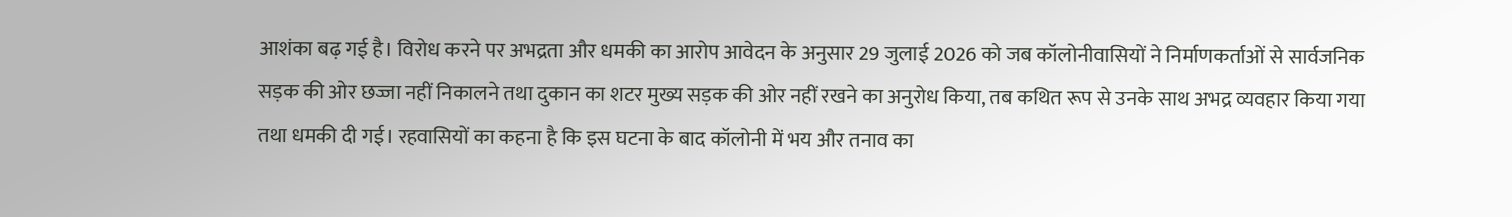आशंका बढ़ गई है। विरोध करने पर अभद्रता और धमकी का आरोप आवेदन के अनुसार 29 जुलाई 2026 को जब कॉलोनीवासियों ने निर्माणकर्ताओं से सार्वजनिक सड़क की ओर छज्जा नहीं निकालने तथा दुकान का शटर मुख्य सड़क की ओर नहीं रखने का अनुरोध किया, तब कथित रूप से उनके साथ अभद्र व्यवहार किया गया तथा धमकी दी गई। रहवासियों का कहना है कि इस घटना के बाद कॉलोनी में भय और तनाव का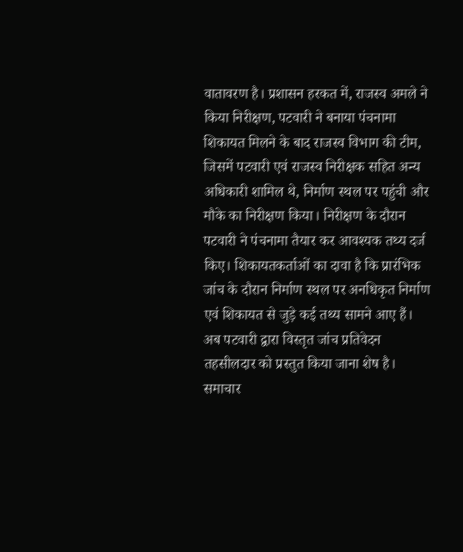वातावरण है। प्रशासन हरकत में, राजस्व अमले ने किया निरीक्षण, पटवारी ने बनाया पंचनामा शिकायत मिलने के बाद राजस्व विभाग की टीम, जिसमें पटवारी एवं राजस्व निरीक्षक सहित अन्य अधिकारी शामिल थे, निर्माण स्थल पर पहुंची और मौके का निरीक्षण किया। निरीक्षण के दौरान पटवारी ने पंचनामा तैयार कर आवश्यक तथ्य दर्ज किए। शिकायतकर्ताओं का दावा है कि प्रारंभिक जांच के दौरान निर्माण स्थल पर अनधिकृत निर्माण एवं शिकायत से जुड़े कई तथ्य सामने आए हैं। अब पटवारी द्वारा विस्तृत जांच प्रतिवेदन तहसीलदार को प्रस्तुत किया जाना शेष है। समाचार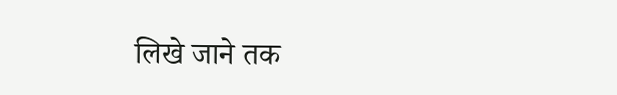लिखे जाने तक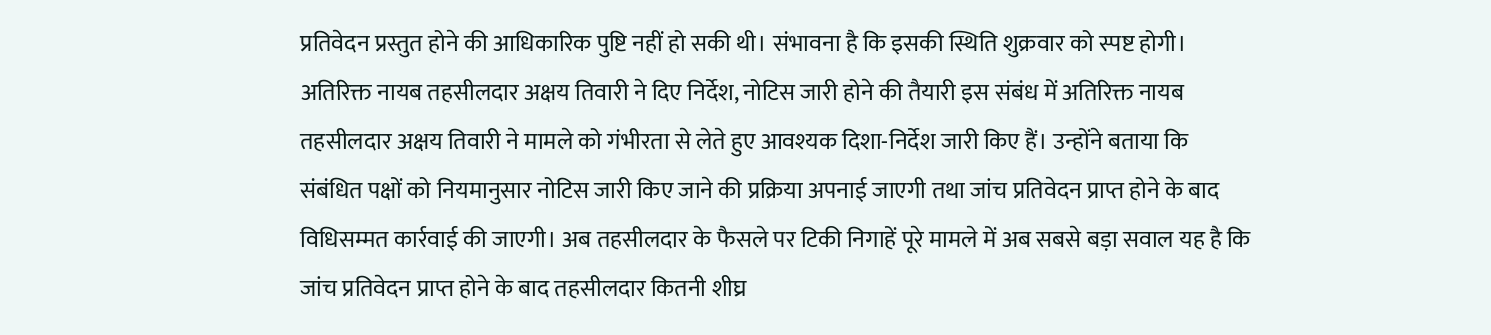प्रतिवेदन प्रस्तुत होने की आधिकारिक पुष्टि नहीं हो सकी थी। संभावना है कि इसकी स्थिति शुक्रवार को स्पष्ट होगी। अतिरिक्त नायब तहसीलदार अक्षय तिवारी ने दिए निर्देश, नोटिस जारी होने की तैयारी इस संबंध में अतिरिक्त नायब तहसीलदार अक्षय तिवारी ने मामले को गंभीरता से लेते हुए आवश्यक दिशा-निर्देश जारी किए हैं। उन्होंने बताया कि संबंधित पक्षों को नियमानुसार नोटिस जारी किए जाने की प्रक्रिया अपनाई जाएगी तथा जांच प्रतिवेदन प्राप्त होने के बाद विधिसम्मत कार्रवाई की जाएगी। अब तहसीलदार के फैसले पर टिकी निगाहें पूरे मामले में अब सबसे बड़ा सवाल यह है कि जांच प्रतिवेदन प्राप्त होने के बाद तहसीलदार कितनी शीघ्र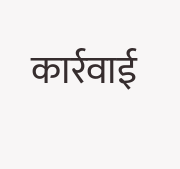कार्रवाई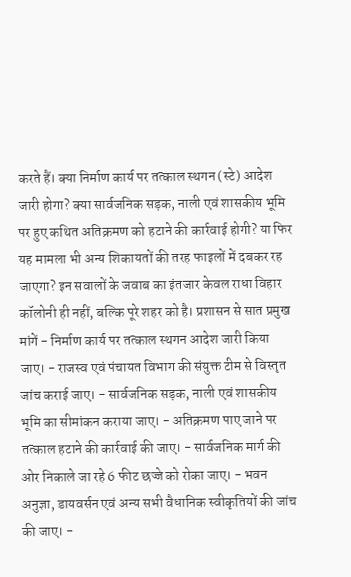करते हैं। क्या निर्माण कार्य पर तत्काल स्थगन (स्टे) आदेश जारी होगा? क्या सार्वजनिक सड़क, नाली एवं शासकीय भूमि पर हुए कथित अतिक्रमण को हटाने की कार्रवाई होगी? या फिर यह मामला भी अन्य शिकायतों की तरह फाइलों में दबकर रह जाएगा? इन सवालों के जवाब का इंतजार केवल राधा विहार कॉलोनी ही नहीं, बल्कि पूरे शहर को है। प्रशासन से सात प्रमुख मांगें - निर्माण कार्य पर तत्काल स्थगन आदेश जारी किया जाए। - राजस्व एवं पंचायत विभाग की संयुक्त टीम से विस्तृत जांच कराई जाए। - सार्वजनिक सड़क, नाली एवं शासकीय भूमि का सीमांकन कराया जाए। - अतिक्रमण पाए जाने पर तत्काल हटाने की कार्रवाई की जाए। - सार्वजनिक मार्ग की ओर निकाले जा रहे 6 फीट छज्जे को रोका जाए। - भवन अनुज्ञा, डायवर्सन एवं अन्य सभी वैधानिक स्वीकृतियों की जांच की जाए। -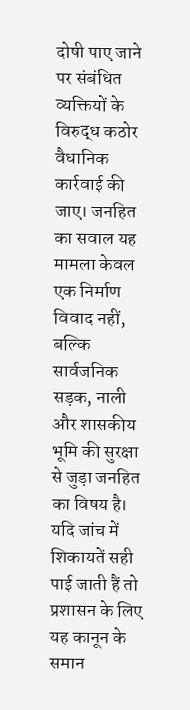दोषी पाए जाने पर संबंधित व्यक्तियों के विरुद्ध कठोर वैधानिक कार्रवाई की जाए। जनहित का सवाल यह मामला केवल एक निर्माण विवाद नहीं, बल्कि सार्वजनिक सड़क, नाली और शासकीय भूमि की सुरक्षा से जुड़ा जनहित का विषय है। यदि जांच में शिकायतें सही पाई जाती हैं तो प्रशासन के लिए यह कानून के समान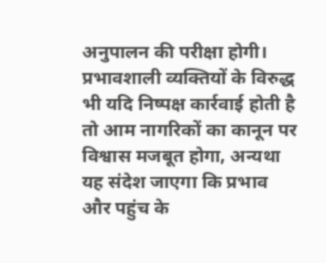अनुपालन की परीक्षा होगी। प्रभावशाली व्यक्तियों के विरुद्ध भी यदि निष्पक्ष कार्रवाई होती है तो आम नागरिकों का कानून पर विश्वास मजबूत होगा, अन्यथा यह संदेश जाएगा कि प्रभाव और पहुंच के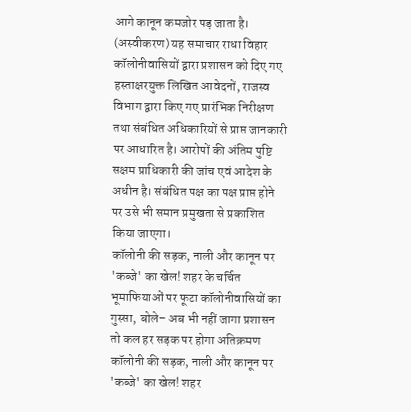आगे कानून कमजोर पड़ जाता है। (अस्वीकरण) यह समाचार राधा विहार कॉलोनीवासियों द्वारा प्रशासन को दिए गए हस्ताक्षरयुक्त लिखित आवेदनों, राजस्व विभाग द्वारा किए गए प्रारंभिक निरीक्षण तथा संबंधित अधिकारियों से प्राप्त जानकारी पर आधारित है। आरोपों की अंतिम पुष्टि सक्षम प्राधिकारी की जांच एवं आदेश के अधीन है। संबंधित पक्ष का पक्ष प्राप्त होने पर उसे भी समान प्रमुखता से प्रकाशित किया जाएगा।
कॉलोनी की सड़क, नाली और कानून पर 'कब्जे' का खेल! शहर के चर्चित भूमाफियाओं पर फूटा कॉलोनीवासियों का गुस्सा, बोले– अब भी नहीं जागा प्रशासन तो कल हर सड़क पर होगा अतिक्रमण कॉलोनी की सड़क, नाली और कानून पर 'कब्जे' का खेल! शहर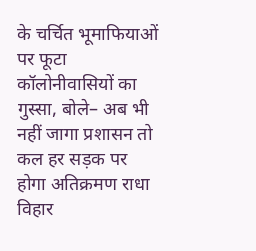के चर्चित भूमाफियाओं पर फूटा कॉलोनीवासियों का गुस्सा, बोले– अब भी नहीं जागा प्रशासन तो कल हर सड़क पर होगा अतिक्रमण राधा विहार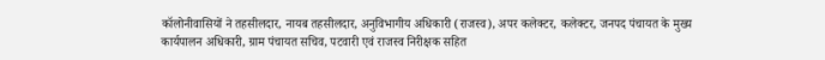कॉलोनीवासियों ने तहसीलदार, नायब तहसीलदार, अनुविभागीय अधिकारी (राजस्व), अपर कलेक्टर, कलेक्टर, जनपद पंचायत के मुख्य कार्यपालन अधिकारी, ग्राम पंचायत सचिव, पटवारी एवं राजस्व निरीक्षक सहित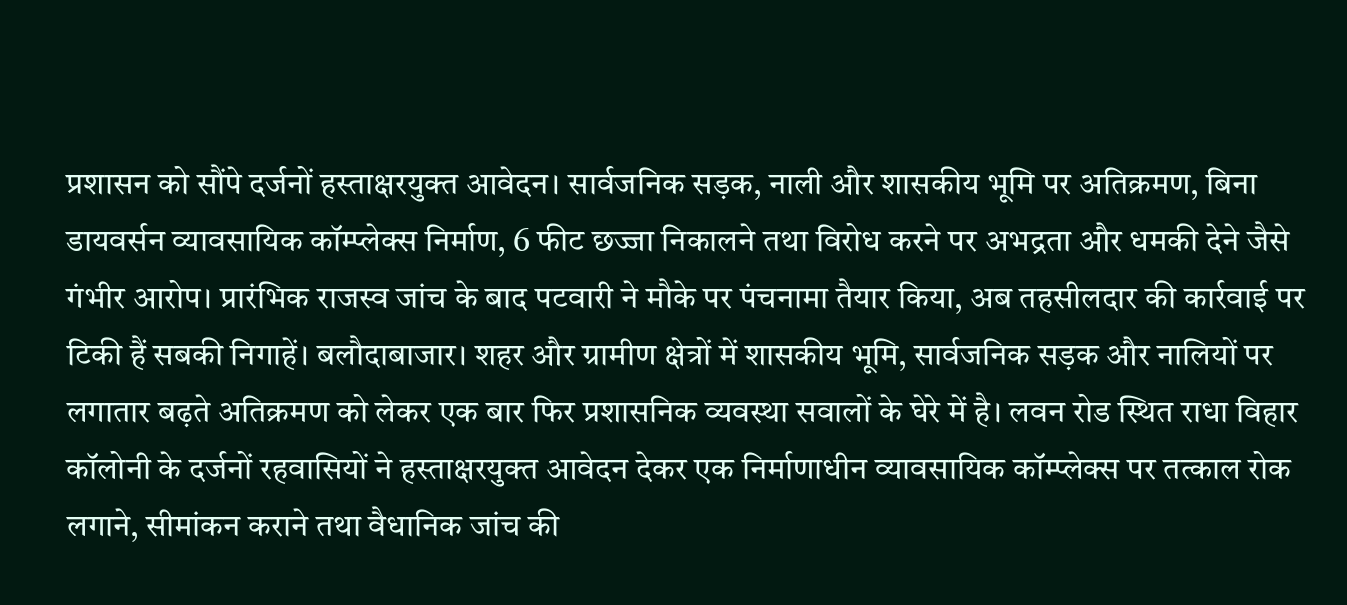प्रशासन को सौंपे दर्जनों हस्ताक्षरयुक्त आवेदन। सार्वजनिक सड़क, नाली और शासकीय भूमि पर अतिक्रमण, बिना डायवर्सन व्यावसायिक कॉम्प्लेक्स निर्माण, 6 फीट छज्जा निकालने तथा विरोध करने पर अभद्रता और धमकी देने जैसे गंभीर आरोप। प्रारंभिक राजस्व जांच के बाद पटवारी ने मौके पर पंचनामा तैयार किया, अब तहसीलदार की कार्रवाई पर टिकी हैं सबकी निगाहें। बलौदाबाजार। शहर और ग्रामीण क्षेत्रों में शासकीय भूमि, सार्वजनिक सड़क और नालियों पर लगातार बढ़ते अतिक्रमण को लेकर एक बार फिर प्रशासनिक व्यवस्था सवालों के घेरे में है। लवन रोड स्थित राधा विहार कॉलोनी के दर्जनों रहवासियों ने हस्ताक्षरयुक्त आवेदन देकर एक निर्माणाधीन व्यावसायिक कॉम्प्लेक्स पर तत्काल रोक लगाने, सीमांकन कराने तथा वैधानिक जांच की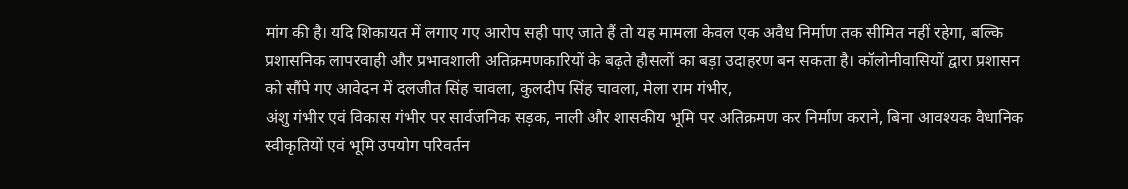मांग की है। यदि शिकायत में लगाए गए आरोप सही पाए जाते हैं तो यह मामला केवल एक अवैध निर्माण तक सीमित नहीं रहेगा, बल्कि प्रशासनिक लापरवाही और प्रभावशाली अतिक्रमणकारियों के बढ़ते हौसलों का बड़ा उदाहरण बन सकता है। कॉलोनीवासियों द्वारा प्रशासन को सौंपे गए आवेदन में दलजीत सिंह चावला, कुलदीप सिंह चावला, मेला राम गंभीर,
अंशु गंभीर एवं विकास गंभीर पर सार्वजनिक सड़क, नाली और शासकीय भूमि पर अतिक्रमण कर निर्माण कराने, बिना आवश्यक वैधानिक स्वीकृतियों एवं भूमि उपयोग परिवर्तन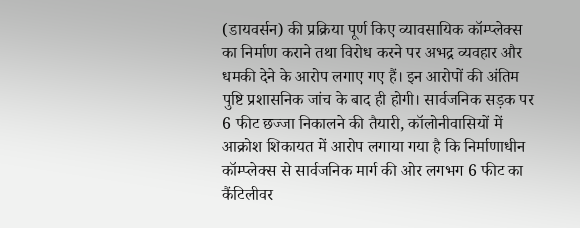(डायवर्सन) की प्रक्रिया पूर्ण किए व्यावसायिक कॉम्प्लेक्स का निर्माण कराने तथा विरोध करने पर अभद्र व्यवहार और धमकी देने के आरोप लगाए गए हैं। इन आरोपों की अंतिम पुष्टि प्रशासनिक जांच के बाद ही होगी। सार्वजनिक सड़क पर 6 फीट छज्जा निकालने की तैयारी, कॉलोनीवासियों में आक्रोश शिकायत में आरोप लगाया गया है कि निर्माणाधीन कॉम्प्लेक्स से सार्वजनिक मार्ग की ओर लगभग 6 फीट का कैंटिलीवर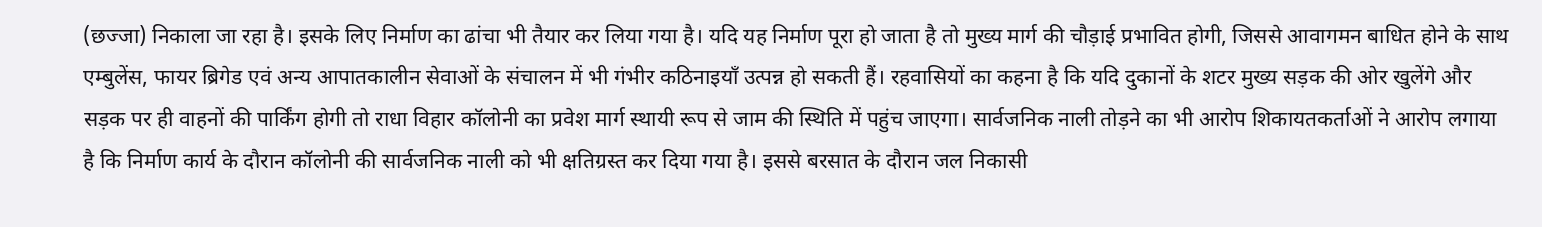(छज्जा) निकाला जा रहा है। इसके लिए निर्माण का ढांचा भी तैयार कर लिया गया है। यदि यह निर्माण पूरा हो जाता है तो मुख्य मार्ग की चौड़ाई प्रभावित होगी, जिससे आवागमन बाधित होने के साथ एम्बुलेंस, फायर ब्रिगेड एवं अन्य आपातकालीन सेवाओं के संचालन में भी गंभीर कठिनाइयाँ उत्पन्न हो सकती हैं। रहवासियों का कहना है कि यदि दुकानों के शटर मुख्य सड़क की ओर खुलेंगे और सड़क पर ही वाहनों की पार्किंग होगी तो राधा विहार कॉलोनी का प्रवेश मार्ग स्थायी रूप से जाम की स्थिति में पहुंच जाएगा। सार्वजनिक नाली तोड़ने का भी आरोप शिकायतकर्ताओं ने आरोप लगाया है कि निर्माण कार्य के दौरान कॉलोनी की सार्वजनिक नाली को भी क्षतिग्रस्त कर दिया गया है। इससे बरसात के दौरान जल निकासी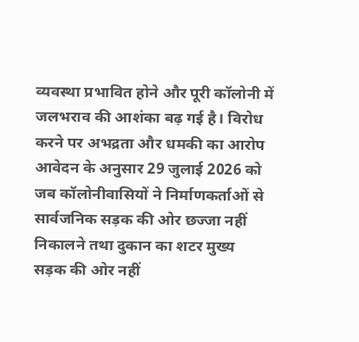व्यवस्था प्रभावित होने और पूरी कॉलोनी में जलभराव की आशंका बढ़ गई है। विरोध करने पर अभद्रता और धमकी का आरोप आवेदन के अनुसार 29 जुलाई 2026 को जब कॉलोनीवासियों ने निर्माणकर्ताओं से सार्वजनिक सड़क की ओर छज्जा नहीं निकालने तथा दुकान का शटर मुख्य
सड़क की ओर नहीं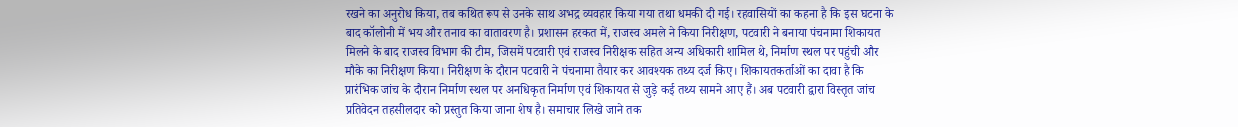रखने का अनुरोध किया, तब कथित रूप से उनके साथ अभद्र व्यवहार किया गया तथा धमकी दी गई। रहवासियों का कहना है कि इस घटना के बाद कॉलोनी में भय और तनाव का वातावरण है। प्रशासन हरकत में, राजस्व अमले ने किया निरीक्षण, पटवारी ने बनाया पंचनामा शिकायत मिलने के बाद राजस्व विभाग की टीम, जिसमें पटवारी एवं राजस्व निरीक्षक सहित अन्य अधिकारी शामिल थे, निर्माण स्थल पर पहुंची और मौके का निरीक्षण किया। निरीक्षण के दौरान पटवारी ने पंचनामा तैयार कर आवश्यक तथ्य दर्ज किए। शिकायतकर्ताओं का दावा है कि प्रारंभिक जांच के दौरान निर्माण स्थल पर अनधिकृत निर्माण एवं शिकायत से जुड़े कई तथ्य सामने आए हैं। अब पटवारी द्वारा विस्तृत जांच प्रतिवेदन तहसीलदार को प्रस्तुत किया जाना शेष है। समाचार लिखे जाने तक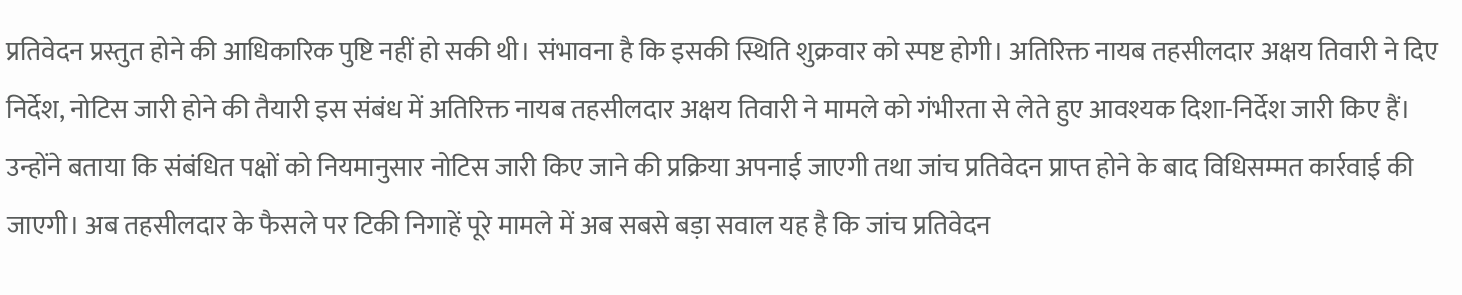प्रतिवेदन प्रस्तुत होने की आधिकारिक पुष्टि नहीं हो सकी थी। संभावना है कि इसकी स्थिति शुक्रवार को स्पष्ट होगी। अतिरिक्त नायब तहसीलदार अक्षय तिवारी ने दिए निर्देश, नोटिस जारी होने की तैयारी इस संबंध में अतिरिक्त नायब तहसीलदार अक्षय तिवारी ने मामले को गंभीरता से लेते हुए आवश्यक दिशा-निर्देश जारी किए हैं। उन्होंने बताया कि संबंधित पक्षों को नियमानुसार नोटिस जारी किए जाने की प्रक्रिया अपनाई जाएगी तथा जांच प्रतिवेदन प्राप्त होने के बाद विधिसम्मत कार्रवाई की जाएगी। अब तहसीलदार के फैसले पर टिकी निगाहें पूरे मामले में अब सबसे बड़ा सवाल यह है कि जांच प्रतिवेदन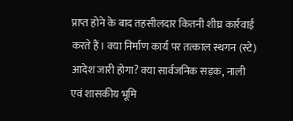प्राप्त होने के बाद तहसीलदार कितनी शीघ्र कार्रवाई करते हैं। क्या निर्माण कार्य पर तत्काल स्थगन (स्टे) आदेश जारी होगा? क्या सार्वजनिक सड़क, नाली एवं शासकीय भूमि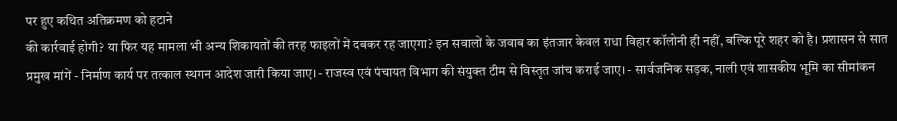पर हुए कथित अतिक्रमण को हटाने
की कार्रवाई होगी? या फिर यह मामला भी अन्य शिकायतों की तरह फाइलों में दबकर रह जाएगा? इन सवालों के जवाब का इंतजार केवल राधा विहार कॉलोनी ही नहीं, बल्कि पूरे शहर को है। प्रशासन से सात प्रमुख मांगें - निर्माण कार्य पर तत्काल स्थगन आदेश जारी किया जाए। - राजस्व एवं पंचायत विभाग की संयुक्त टीम से विस्तृत जांच कराई जाए। - सार्वजनिक सड़क, नाली एवं शासकीय भूमि का सीमांकन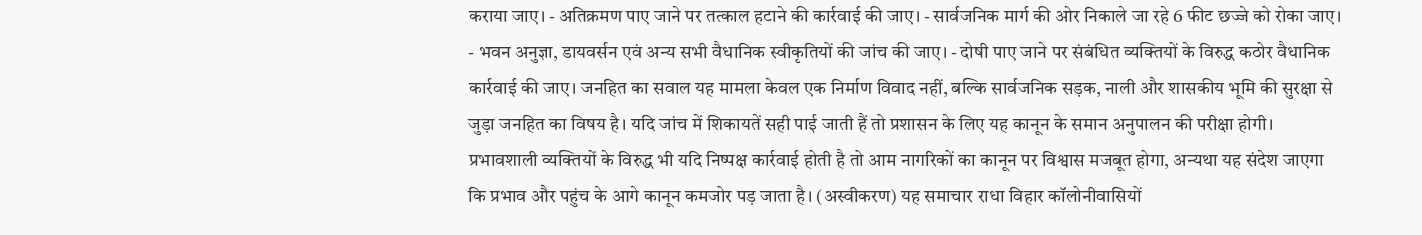कराया जाए। - अतिक्रमण पाए जाने पर तत्काल हटाने की कार्रवाई की जाए। - सार्वजनिक मार्ग की ओर निकाले जा रहे 6 फीट छज्जे को रोका जाए। - भवन अनुज्ञा, डायवर्सन एवं अन्य सभी वैधानिक स्वीकृतियों की जांच की जाए। - दोषी पाए जाने पर संबंधित व्यक्तियों के विरुद्ध कठोर वैधानिक कार्रवाई की जाए। जनहित का सवाल यह मामला केवल एक निर्माण विवाद नहीं, बल्कि सार्वजनिक सड़क, नाली और शासकीय भूमि की सुरक्षा से जुड़ा जनहित का विषय है। यदि जांच में शिकायतें सही पाई जाती हैं तो प्रशासन के लिए यह कानून के समान अनुपालन की परीक्षा होगी। प्रभावशाली व्यक्तियों के विरुद्ध भी यदि निष्पक्ष कार्रवाई होती है तो आम नागरिकों का कानून पर विश्वास मजबूत होगा, अन्यथा यह संदेश जाएगा कि प्रभाव और पहुंच के आगे कानून कमजोर पड़ जाता है। (अस्वीकरण) यह समाचार राधा विहार कॉलोनीवासियों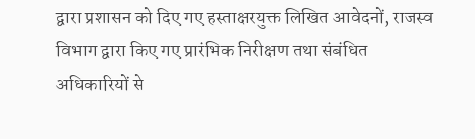द्वारा प्रशासन को दिए गए हस्ताक्षरयुक्त लिखित आवेदनों, राजस्व विभाग द्वारा किए गए प्रारंभिक निरीक्षण तथा संबंधित अधिकारियों से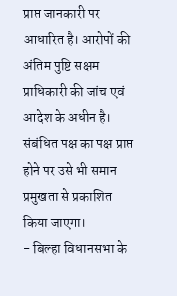प्राप्त जानकारी पर आधारित है। आरोपों की अंतिम पुष्टि सक्षम प्राधिकारी की जांच एवं आदेश के अधीन है। संबंधित पक्ष का पक्ष प्राप्त होने पर उसे भी समान प्रमुखता से प्रकाशित किया जाएगा।
- बिल्हा विधानसभा के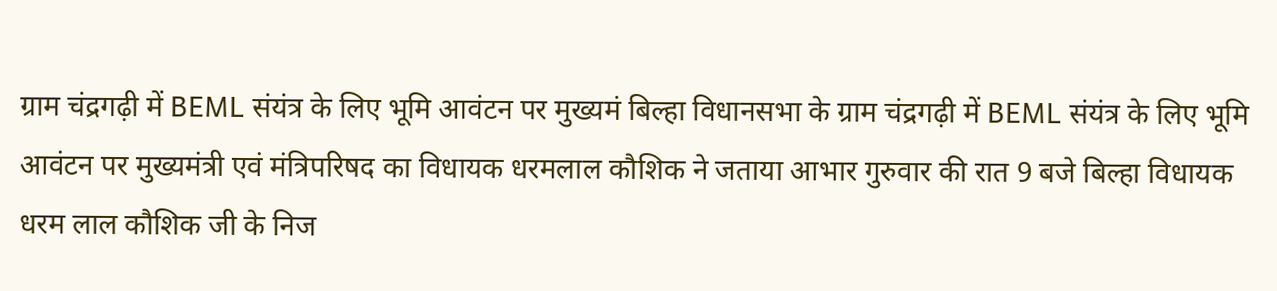ग्राम चंद्रगढ़ी में BEML संयंत्र के लिए भूमि आवंटन पर मुख्यमं बिल्हा विधानसभा के ग्राम चंद्रगढ़ी में BEML संयंत्र के लिए भूमि आवंटन पर मुख्यमंत्री एवं मंत्रिपरिषद का विधायक धरमलाल कौशिक ने जताया आभार गुरुवार की रात 9 बजे बिल्हा विधायक धरम लाल कौशिक जी के निज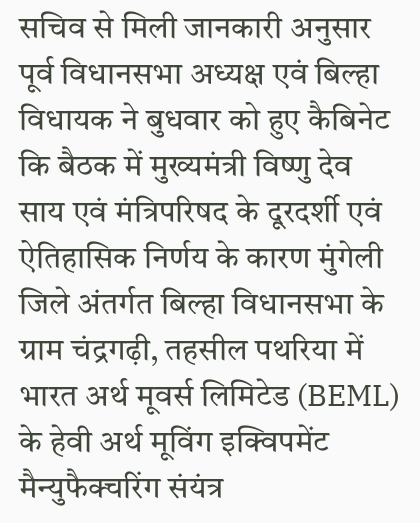सचिव से मिली जानकारी अनुसार पूर्व विधानसभा अध्यक्ष एवं बिल्हा विधायक ने बुधवार को हुए कैबिनेट कि बैठक में मुख्यमंत्री विष्णु देव साय एवं मंत्रिपरिषद के दूरदर्शी एवं ऐतिहासिक निर्णय के कारण मुंगेली जिले अंतर्गत बिल्हा विधानसभा के ग्राम चंद्रगढ़ी, तहसील पथरिया में भारत अर्थ मूवर्स लिमिटेड (BEML) के हेवी अर्थ मूविंग इक्विपमेंट मैन्युफैक्चरिंग संयंत्र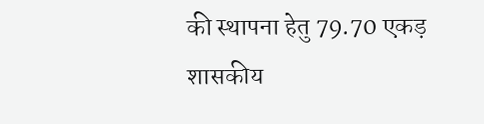की स्थापना हेतु 79.70 एकड़ शासकीय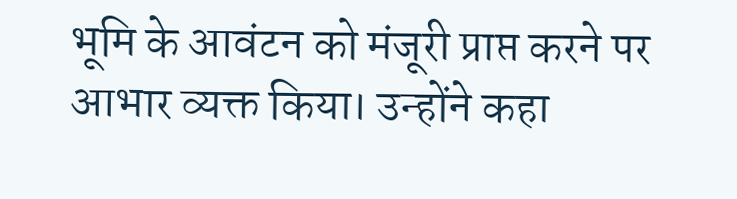भूमि के आवंटन को मंजूरी प्राप्त करने पर आभार व्यक्त किया। उन्होंने कहा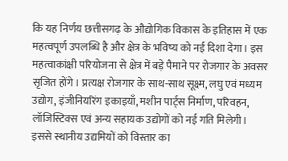कि यह निर्णय छत्तीसगढ़ के औद्योगिक विकास के इतिहास में एक महत्वपूर्ण उपलब्धि है और क्षेत्र के भविष्य को नई दिशा देगा। इस महत्वाकांक्षी परियोजना से क्षेत्र में बड़े पैमाने पर रोजगार के अवसर सृजित होंगे। प्रत्यक्ष रोजगार के साथ-साथ सूक्ष्म, लघु एवं मध्यम उद्योग, इंजीनियरिंग इकाइयाँ, मशीन पार्ट्स निर्माण, परिवहन, लॉजिस्टिक्स एवं अन्य सहायक उद्योगों को नई गति मिलेगी। इससे स्थानीय उद्यमियों को विस्तार का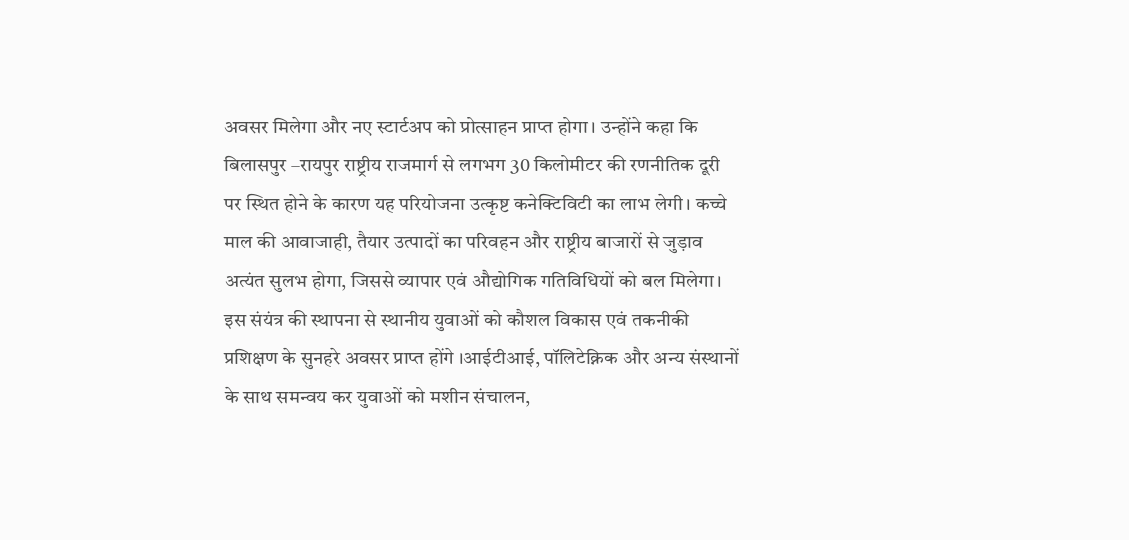अवसर मिलेगा और नए स्टार्टअप को प्रोत्साहन प्राप्त होगा। उन्होंने कहा कि बिलासपुर –रायपुर राष्ट्रीय राजमार्ग से लगभग 30 किलोमीटर की रणनीतिक दूरी पर स्थित होने के कारण यह परियोजना उत्कृष्ट कनेक्टिविटी का लाभ लेगी। कच्चे माल की आवाजाही, तैयार उत्पादों का परिवहन और राष्ट्रीय बाजारों से जुड़ाव अत्यंत सुलभ होगा, जिससे व्यापार एवं औद्योगिक गतिविधियों को बल मिलेगा। इस संयंत्र की स्थापना से स्थानीय युवाओं को कौशल विकास एवं तकनीकी प्रशिक्षण के सुनहरे अवसर प्राप्त होंगे ।आईटीआई, पॉलिटेक्निक और अन्य संस्थानों के साथ समन्वय कर युवाओं को मशीन संचालन,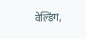वेल्डिंग,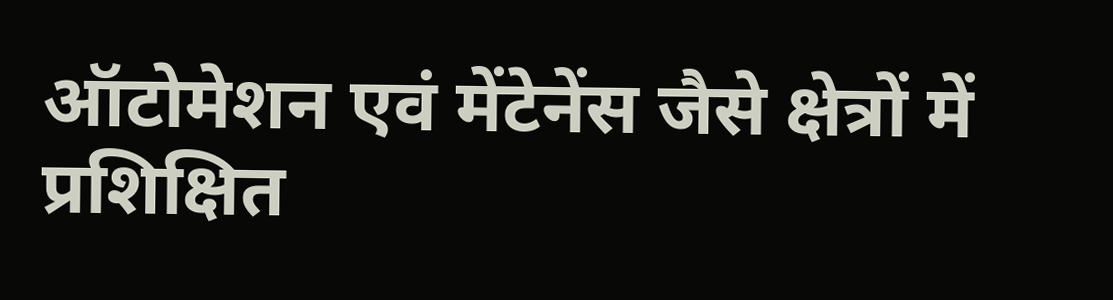ऑटोमेशन एवं मेंटेनेंस जैसे क्षेत्रों में प्रशिक्षित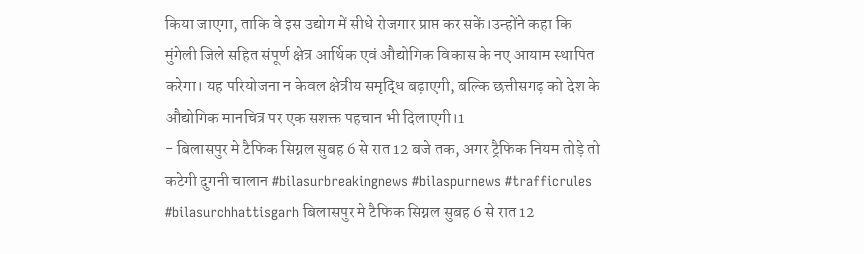किया जाएगा, ताकि वे इस उद्योग में सीधे रोजगार प्राप्त कर सकें।उन्होंने कहा कि मुंगेली जिले सहित संपूर्ण क्षेत्र आर्थिक एवं औद्योगिक विकास के नए आयाम स्थापित करेगा। यह परियोजना न केवल क्षेत्रीय समृद्धि बढ़ाएगी, बल्कि छत्तीसगढ़ को देश के औद्योगिक मानचित्र पर एक सशक्त पहचान भी दिलाएगी।1
- बिलासपुर मे टैफिक सिग्नल सुबह 6 से रात 12 बजे तक, अगर ट्रैफिक नियम तोड़े तो कटेगी दुगनी चालान #bilasurbreakingnews #bilaspurnews #trafficrules #bilasurchhattisgarh बिलासपुर मे टैफिक सिग्नल सुबह 6 से रात 12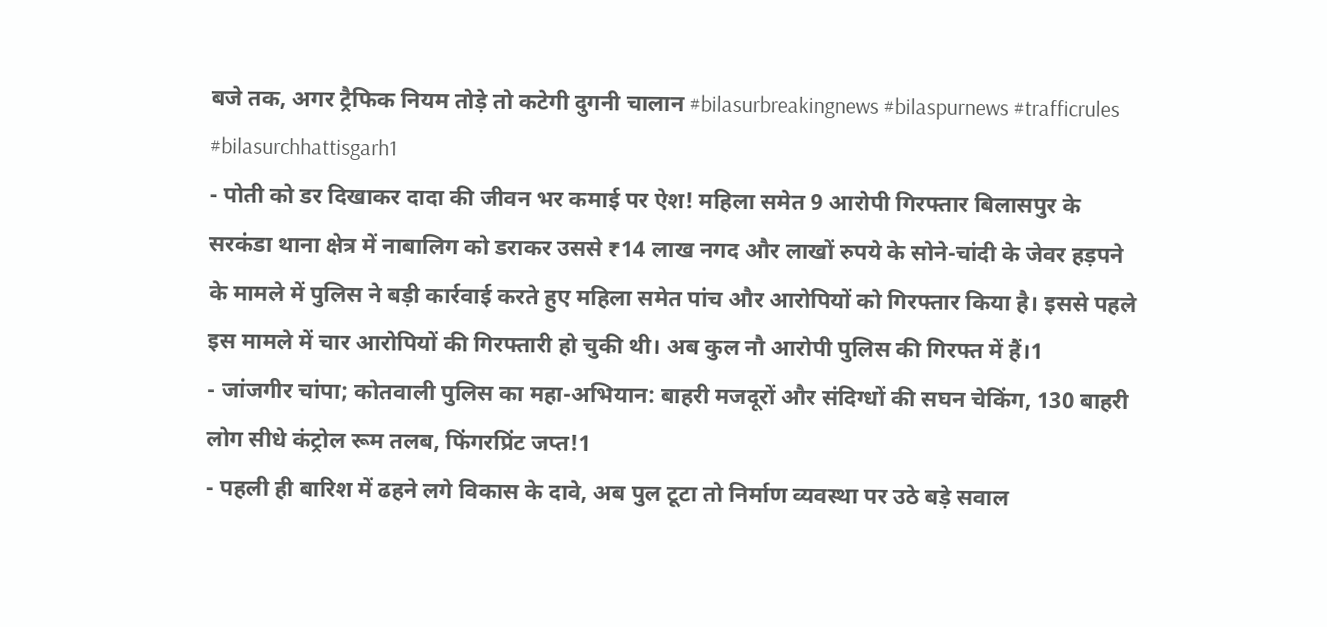बजे तक, अगर ट्रैफिक नियम तोड़े तो कटेगी दुगनी चालान #bilasurbreakingnews #bilaspurnews #trafficrules #bilasurchhattisgarh1
- पोती को डर दिखाकर दादा की जीवन भर कमाई पर ऐश! महिला समेत 9 आरोपी गिरफ्तार बिलासपुर के सरकंडा थाना क्षेत्र में नाबालिग को डराकर उससे ₹14 लाख नगद और लाखों रुपये के सोने-चांदी के जेवर हड़पने के मामले में पुलिस ने बड़ी कार्रवाई करते हुए महिला समेत पांच और आरोपियों को गिरफ्तार किया है। इससे पहले इस मामले में चार आरोपियों की गिरफ्तारी हो चुकी थी। अब कुल नौ आरोपी पुलिस की गिरफ्त में हैं।1
- जांजगीर चांपा; कोतवाली पुलिस का महा-अभियान: बाहरी मजदूरों और संदिग्धों की सघन चेकिंग, 130 बाहरी लोग सीधे कंट्रोल रूम तलब, फिंगरप्रिंट जप्त!1
- पहली ही बारिश में ढहने लगे विकास के दावे, अब पुल टूटा तो निर्माण व्यवस्था पर उठे बड़े सवाल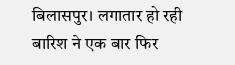बिलासपुर। लगातार हो रही बारिश ने एक बार फिर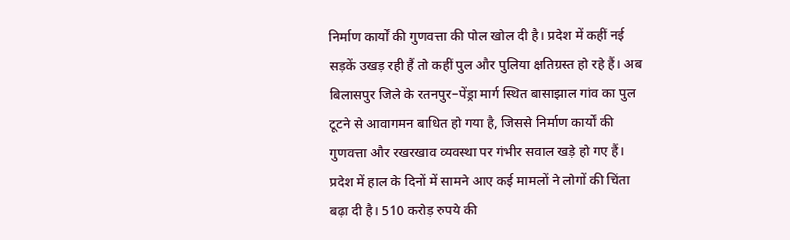निर्माण कार्यों की गुणवत्ता की पोल खोल दी है। प्रदेश में कहीं नई सड़कें उखड़ रही हैं तो कहीं पुल और पुलिया क्षतिग्रस्त हो रहे हैं। अब बिलासपुर जिले के रतनपुर–पेंड्रा मार्ग स्थित बासाझाल गांव का पुल टूटने से आवागमन बाधित हो गया है, जिससे निर्माण कार्यों की गुणवत्ता और रखरखाव व्यवस्था पर गंभीर सवाल खड़े हो गए हैं। प्रदेश में हाल के दिनों में सामने आए कई मामलों ने लोगों की चिंता बढ़ा दी है। 510 करोड़ रुपये की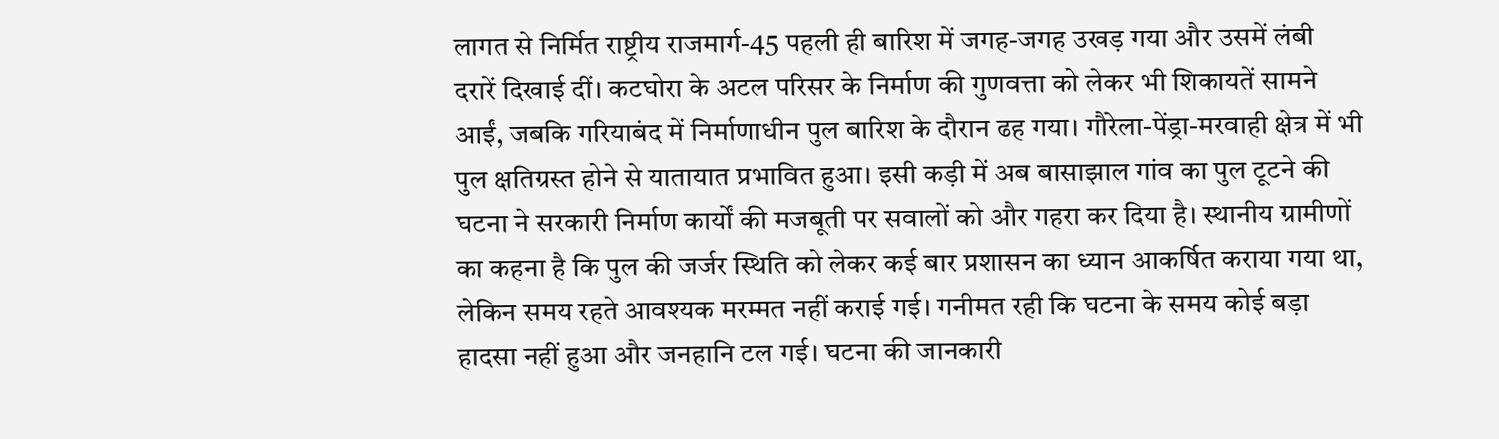लागत से निर्मित राष्ट्रीय राजमार्ग-45 पहली ही बारिश में जगह-जगह उखड़ गया और उसमें लंबी दरारें दिखाई दीं। कटघोरा के अटल परिसर के निर्माण की गुणवत्ता को लेकर भी शिकायतें सामने आईं, जबकि गरियाबंद में निर्माणाधीन पुल बारिश के दौरान ढह गया। गौरेला-पेंड्रा-मरवाही क्षेत्र में भी पुल क्षतिग्रस्त होने से यातायात प्रभावित हुआ। इसी कड़ी में अब बासाझाल गांव का पुल टूटने की घटना ने सरकारी निर्माण कार्यों की मजबूती पर सवालों को और गहरा कर दिया है। स्थानीय ग्रामीणों का कहना है कि पुल की जर्जर स्थिति को लेकर कई बार प्रशासन का ध्यान आकर्षित कराया गया था, लेकिन समय रहते आवश्यक मरम्मत नहीं कराई गई। गनीमत रही कि घटना के समय कोई बड़ा हादसा नहीं हुआ और जनहानि टल गई। घटना की जानकारी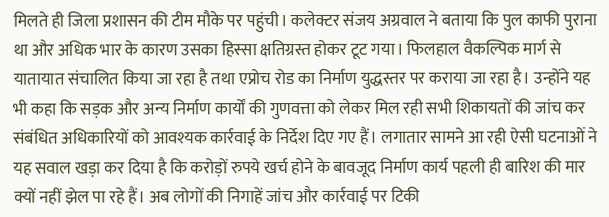मिलते ही जिला प्रशासन की टीम मौके पर पहुंची। कलेक्टर संजय अग्रवाल ने बताया कि पुल काफी पुराना था और अधिक भार के कारण उसका हिस्सा क्षतिग्रस्त होकर टूट गया। फिलहाल वैकल्पिक मार्ग से यातायात संचालित किया जा रहा है तथा एप्रोच रोड का निर्माण युद्धस्तर पर कराया जा रहा है। उन्होंने यह भी कहा कि सड़क और अन्य निर्माण कार्यों की गुणवत्ता को लेकर मिल रही सभी शिकायतों की जांच कर संबंधित अधिकारियों को आवश्यक कार्रवाई के निर्देश दिए गए हैं। लगातार सामने आ रही ऐसी घटनाओं ने यह सवाल खड़ा कर दिया है कि करोड़ों रुपये खर्च होने के बावजूद निर्माण कार्य पहली ही बारिश की मार क्यों नहीं झेल पा रहे हैं। अब लोगों की निगाहें जांच और कार्रवाई पर टिकी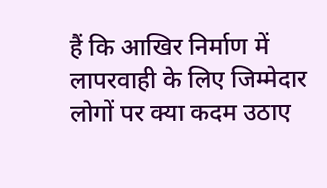हैं कि आखिर निर्माण में लापरवाही के लिए जिम्मेदार लोगों पर क्या कदम उठाए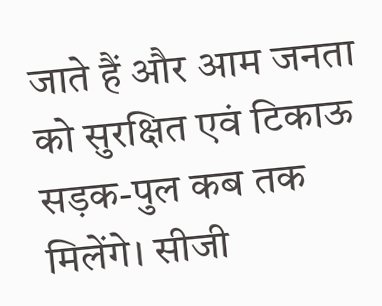जाते हैं और आम जनता को सुरक्षित एवं टिकाऊ सड़क-पुल कब तक मिलेंगे। सीजी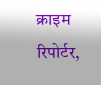क्राइम रिपोर्टर,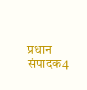प्रधान संपादक4